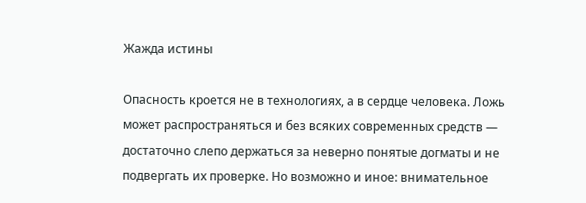Жажда истины

Опасность кроется не в технологиях, а в сердце человека. Ложь может распространяться и без всяких современных средств — достаточно слепо держаться за неверно понятые догматы и не подвергать их проверке. Но возможно и иное: внимательное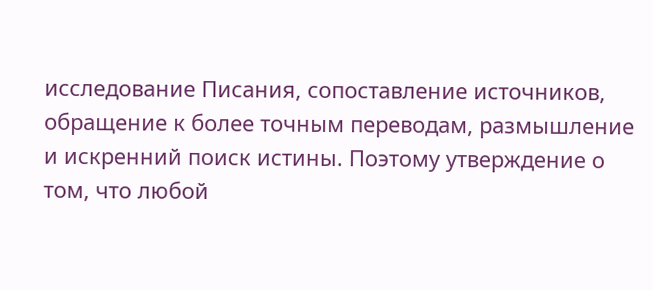исследование Писания, сопоставление источников, обращение к более точным переводам, размышление и искренний поиск истины. Поэтому утверждение о том, что любой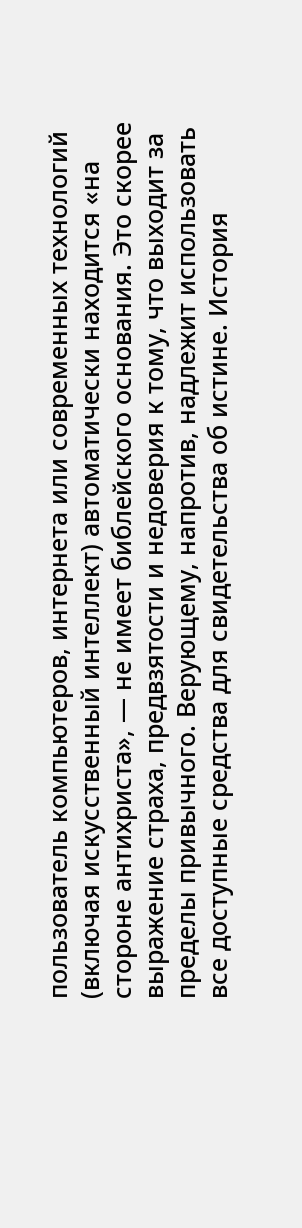пользователь компьютеров, интернета или современных технологий (включая искусственный интеллект) автоматически находится «на стороне антихриста», — не имеет библейского основания. Это скорее выражение страха, предвзятости и недоверия к тому, что выходит за пределы привычного. Верующему, напротив, надлежит использовать все доступные средства для свидетельства об истине. История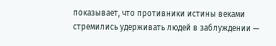показывает, что противники истины веками стремились удерживать людей в заблуждении —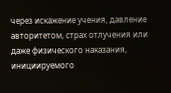через искажение учения, давление авторитетом, страх отлучения или даже физического наказания, инициируемого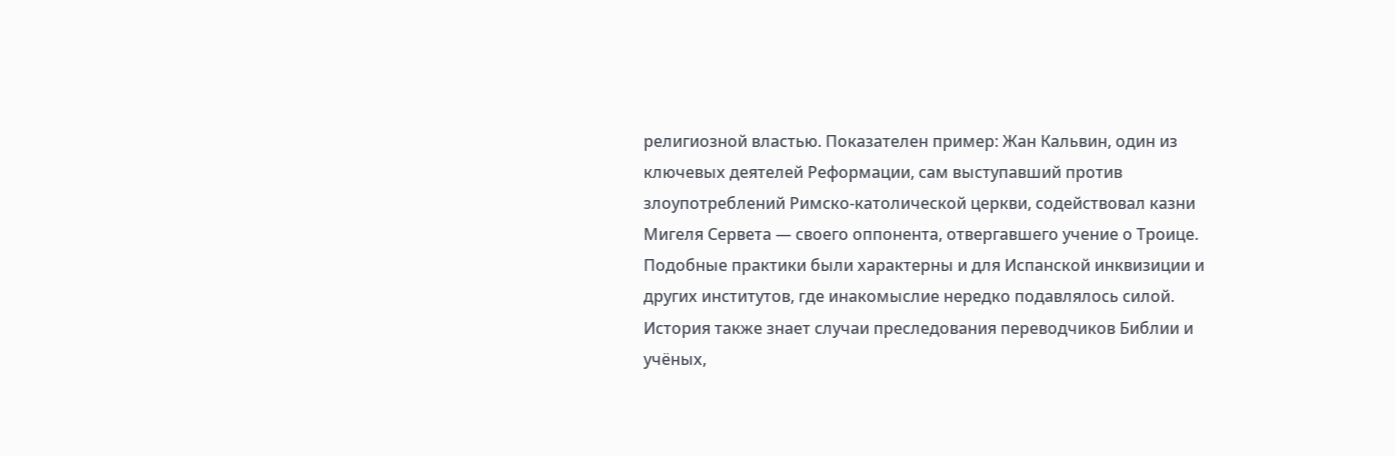религиозной властью. Показателен пример: Жан Кальвин, один из ключевых деятелей Реформации, сам выступавший против злоупотреблений Римско-католической церкви, содействовал казни Мигеля Сервета — своего оппонента, отвергавшего учение о Троице. Подобные практики были характерны и для Испанской инквизиции и других институтов, где инакомыслие нередко подавлялось силой. История также знает случаи преследования переводчиков Библии и учёных,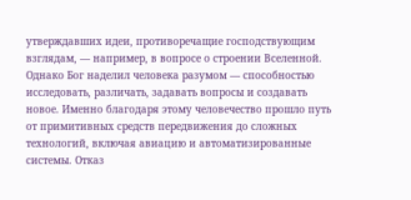утверждавших идеи, противоречащие господствующим взглядам, — например, в вопросе о строении Вселенной. Однако Бог наделил человека разумом — способностью исследовать, различать, задавать вопросы и создавать новое. Именно благодаря этому человечество прошло путь от примитивных средств передвижения до сложных технологий, включая авиацию и автоматизированные системы. Отказ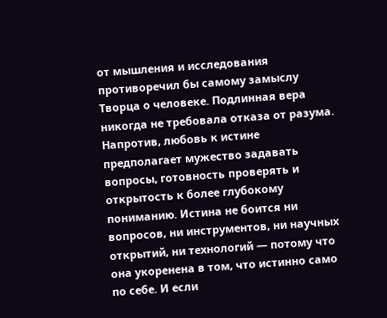от мышления и исследования противоречил бы самому замыслу Творца о человеке. Подлинная вера никогда не требовала отказа от разума. Напротив, любовь к истине предполагает мужество задавать вопросы, готовность проверять и открытость к более глубокому пониманию. Истина не боится ни вопросов, ни инструментов, ни научных открытий, ни технологий — потому что она укоренена в том, что истинно само по себе. И если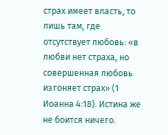страх имеет власть, то лишь там, где отсутствует любовь: «в любви нет страха, но совершенная любовь изгоняет страх» (1 Иоанна 4:18). Истина же не боится ничего.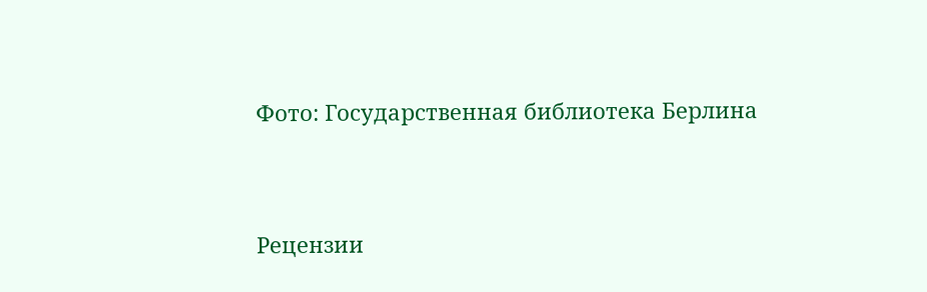Фото: Государственная библиотека Берлина


Рецензии